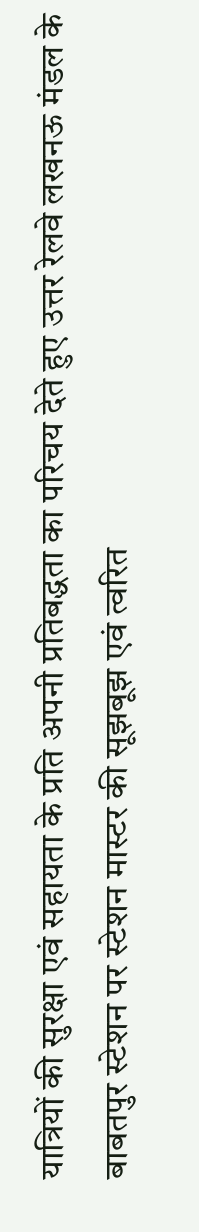यात्रियों की सुरक्षा एवं सहायता के प्रति अपनी प्रतिबद्धता का परिचय देते हुए उत्तर रेलवे लखनऊ मंडल के बाबतपुर स्टेशन पर स्टेशन मास्टर की सूझबूझ एवं त्वरित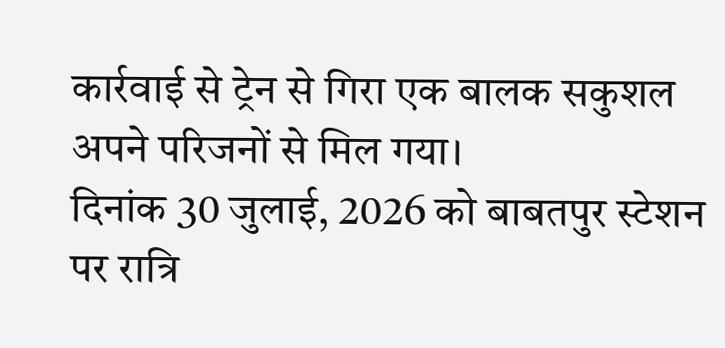कार्रवाई से ट्रेन से गिरा एक बालक सकुशल अपने परिजनों से मिल गया।
दिनांक 30 जुलाई, 2026 को बाबतपुर स्टेशन पर रात्रि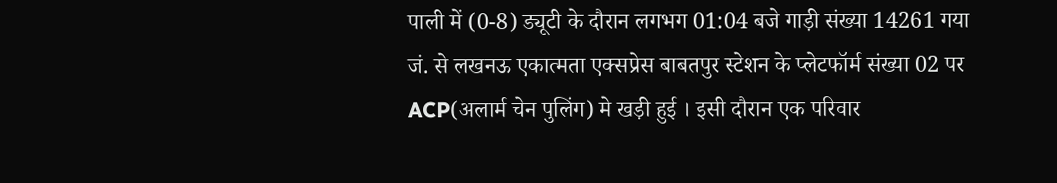पाली में (0-8) ड्यूटी के दौरान लगभग 01:04 बजे गाड़ी संख्या 14261 गया जं. से लखनऊ एकात्मता एक्सप्रेस बाबतपुर स्टेशन के प्लेटफॉर्म संख्या 02 पर ACP(अलार्म चेन पुलिंग) मे खड़ी हुई । इसी दौरान एक परिवार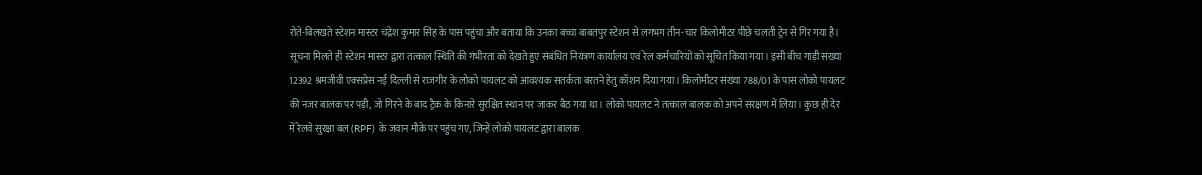रोते-बिलखते स्टेशन मास्टर चंद्रेश कुमार सिंह के पास पहुंचा और बताया कि उनका बच्चा बाबतपुर स्टेशन से लगभग तीन-चार किलोमीटर पीछे चलती ट्रेन से गिर गया है।
सूचना मिलते ही स्टेशन मास्टर द्वारा तत्काल स्थिति की गंभीरता को देखते हुए संबंधित नियंत्रण कार्यालय एवं रेल कर्मचारियों को सूचित किया गया। इसी बीच गाड़ी संख्या 12392 श्रमजीवी एक्सप्रेस नई दिल्ली से राजगीर के लोको पायलट को आवश्यक सतर्कता बरतने हेतु कॉशन दिया गया। किलोमीटर संख्या 788/01 के पास लोको पायलट की नजर बालक पर पड़ी, जो गिरने के बाद ट्रैक के किनारे सुरक्षित स्थान पर जाकर बैठ गया था। लोको पायलट ने तत्काल बालक को अपने संरक्षण में लिया। कुछ ही देर में रेलवे सुरक्षा बल (RPF) के जवान मौके पर पहुंच गए, जिन्हें लोको पायलट द्वारा बालक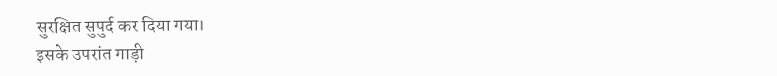सुरक्षित सुपुर्द कर दिया गया।
इसके उपरांत गाड़ी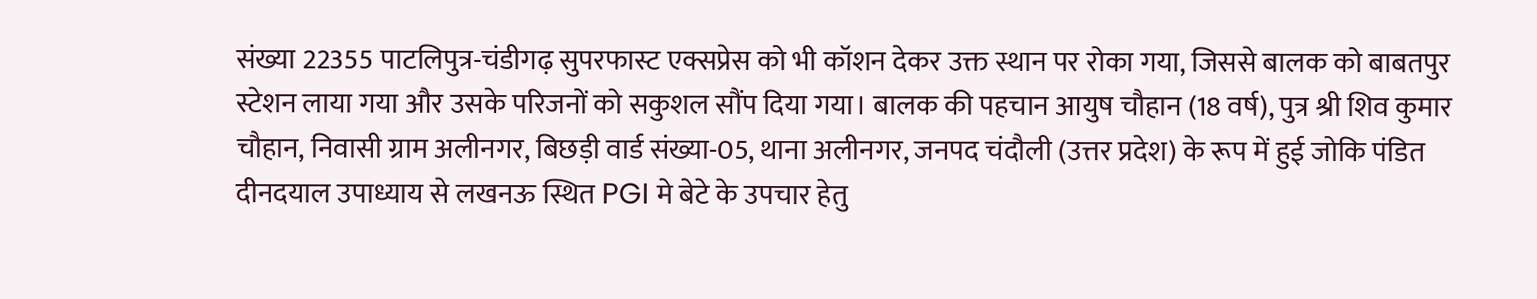संख्या 22355 पाटलिपुत्र-चंडीगढ़ सुपरफास्ट एक्सप्रेस को भी कॉशन देकर उक्त स्थान पर रोका गया, जिससे बालक को बाबतपुर स्टेशन लाया गया और उसके परिजनों को सकुशल सौंप दिया गया। बालक की पहचान आयुष चौहान (18 वर्ष), पुत्र श्री शिव कुमार चौहान, निवासी ग्राम अलीनगर, बिछड़ी वार्ड संख्या-05, थाना अलीनगर, जनपद चंदौली (उत्तर प्रदेश) के रूप में हुई जोकि पंडित दीनदयाल उपाध्याय से लखनऊ स्थित PGI मे बेटे के उपचार हेतु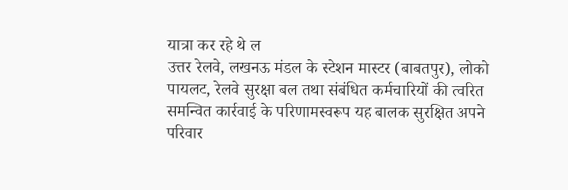यात्रा कर रहे थे ल
उत्तर रेलवे, लखनऊ मंडल के स्टेशन मास्टर (बाबतपुर), लोको पायलट, रेलवे सुरक्षा बल तथा संबंधित कर्मचारियों की त्वरित समन्वित कार्रवाई के परिणामस्वरूप यह बालक सुरक्षित अपने परिवार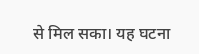से मिल सका। यह घटना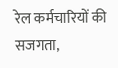रेल कर्मचारियों की सजगता,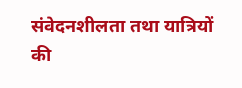संवेदनशीलता तथा यात्रियों की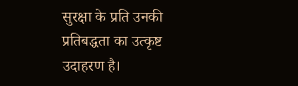सुरक्षा के प्रति उनकी प्रतिबद्धता का उत्कृष्ट उदाहरण है।